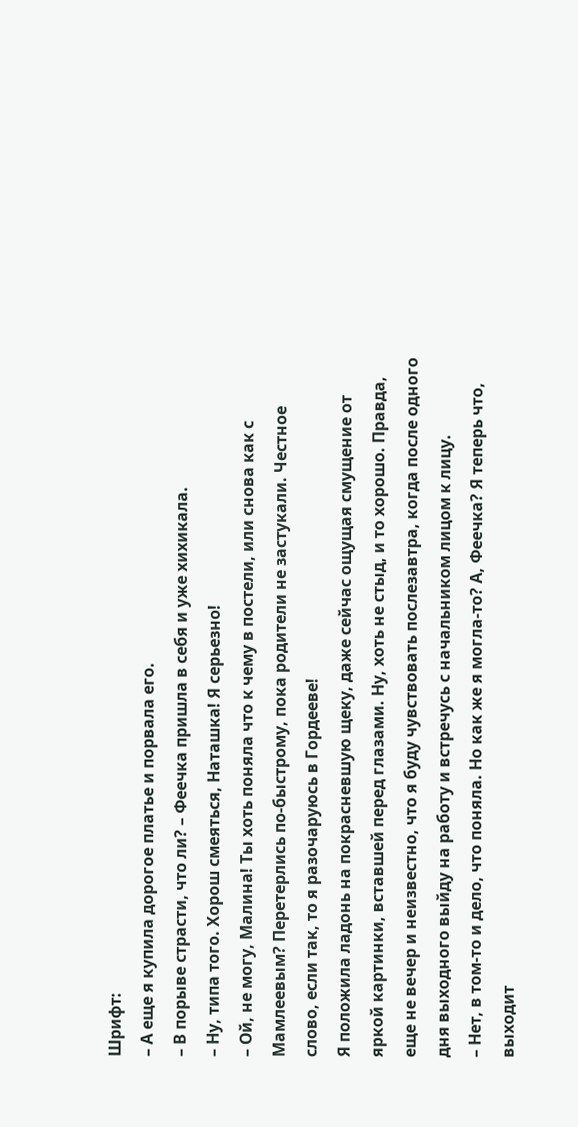Шрифт:
– А еще я купила дорогое платье и порвала его.
– В порыве страсти, что ли? – Феечка пришла в себя и уже хихикала.
– Ну, типа того. Хорош смеяться, Наташка! Я серьезно!
– Ой, не могу, Малина! Ты хоть поняла что к чему в постели, или снова как с Мамлеевым? Перетерлись по-быстрому, пока родители не застукали. Честное слово, если так, то я разочаруюсь в Гордееве!
Я положила ладонь на покрасневшую щеку, даже сейчас ощущая смущение от яркой картинки, вставшей перед глазами. Ну, хоть не стыд, и то хорошо. Правда, еще не вечер и неизвестно, что я буду чувствовать послезавтра, когда после одного дня выходного выйду на работу и встречусь с начальником лицом к лицу.
– Нет, в том-то и дело, что поняла. Но как же я могла-то? А, Феечка? Я теперь что, выходит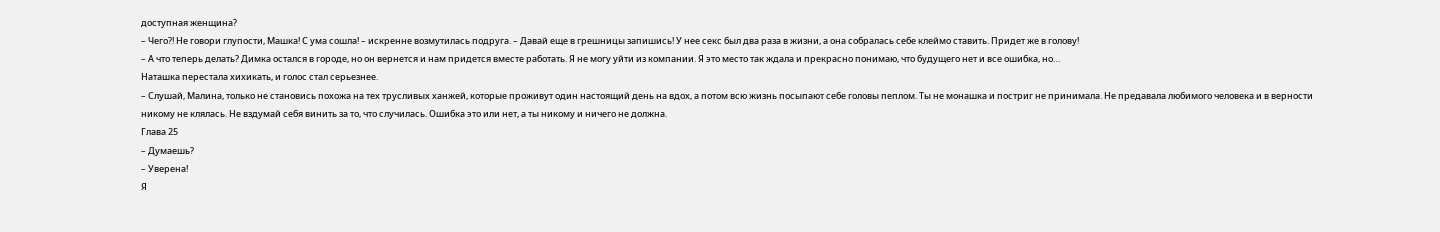доступная женщина?
– Чего?! Не говори глупости, Машка! С ума сошла! – искренне возмутилась подруга. – Давай еще в грешницы запишись! У нее секс был два раза в жизни, а она собралась себе клеймо ставить. Придет же в голову!
– А что теперь делать? Димка остался в городе, но он вернется и нам придется вместе работать. Я не могу уйти из компании. Я это место так ждала и прекрасно понимаю, что будущего нет и все ошибка, но…
Наташка перестала хихикать, и голос стал серьезнее.
– Слушай, Малина, только не становись похожа на тех трусливых ханжей, которые проживут один настоящий день на вдох, а потом всю жизнь посыпают себе головы пеплом. Ты не монашка и постриг не принимала. Не предавала любимого человека и в верности никому не клялась. Не вздумай себя винить за то, что случилась. Ошибка это или нет, а ты никому и ничего не должна.
Глава 25
– Думаешь?
– Уверена!
Я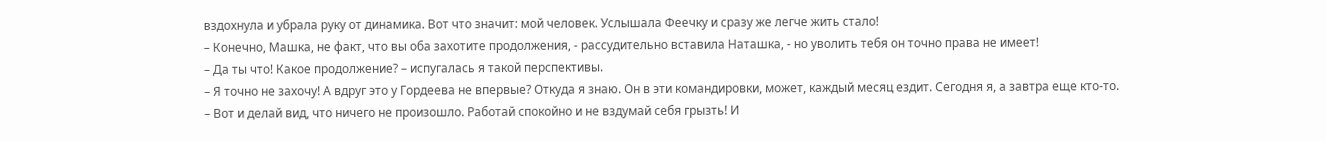вздохнула и убрала руку от динамика. Вот что значит: мой человек. Услышала Феечку и сразу же легче жить стало!
– Конечно, Машка, не факт, что вы оба захотите продолжения, - рассудительно вставила Наташка, - но уволить тебя он точно права не имеет!
– Да ты что! Какое продолжение? – испугалась я такой перспективы.
– Я точно не захочу! А вдруг это у Гордеева не впервые? Откуда я знаю. Он в эти командировки, может, каждый месяц ездит. Сегодня я, а завтра еще кто-то.
– Вот и делай вид, что ничего не произошло. Работай спокойно и не вздумай себя грызть! И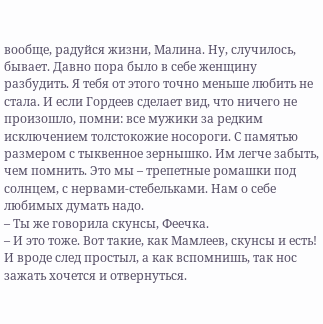вообще, радуйся жизни, Малина. Ну, случилось, бывает. Давно пора было в себе женщину разбудить. Я тебя от этого точно меньше любить не стала. И если Гордеев сделает вид, что ничего не произошло, помни: все мужики за редким исключением толстокожие носороги. С памятью размером с тыквенное зернышко. Им легче забыть, чем помнить. Это мы – трепетные ромашки под солнцем, с нервами-стебельками. Нам о себе любимых думать надо.
– Ты же говорила скунсы, Феечка.
– И это тоже. Вот такие, как Мамлеев, скунсы и есть! И вроде след простыл, а как вспомнишь, так нос зажать хочется и отвернуться.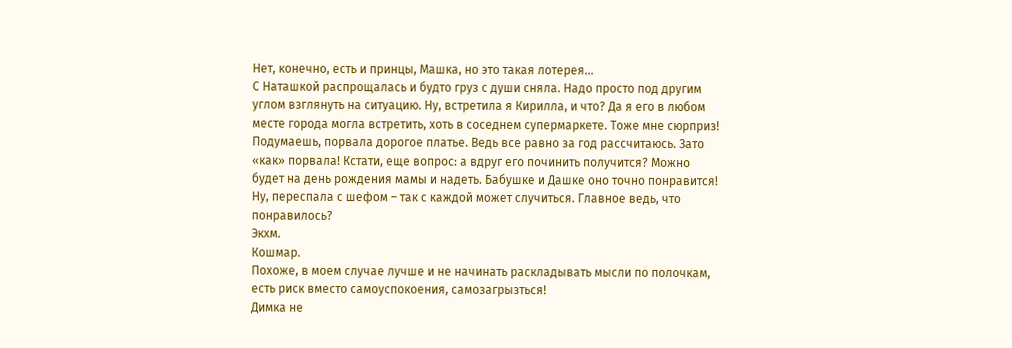Нет, конечно, есть и принцы, Машка, но это такая лотерея…
С Наташкой распрощалась и будто груз с души сняла. Надо просто под другим углом взглянуть на ситуацию. Ну, встретила я Кирилла, и что? Да я его в любом месте города могла встретить, хоть в соседнем супермаркете. Тоже мне сюрприз! Подумаешь, порвала дорогое платье. Ведь все равно за год рассчитаюсь. Зато «как» порвала! Кстати, еще вопрос: а вдруг его починить получится? Можно будет на день рождения мамы и надеть. Бабушке и Дашке оно точно понравится! Ну, переспала с шефом – так с каждой может случиться. Главное ведь, что понравилось?
Экхм.
Кошмар.
Похоже, в моем случае лучше и не начинать раскладывать мысли по полочкам, есть риск вместо самоуспокоения, самозагрызться!
Димка не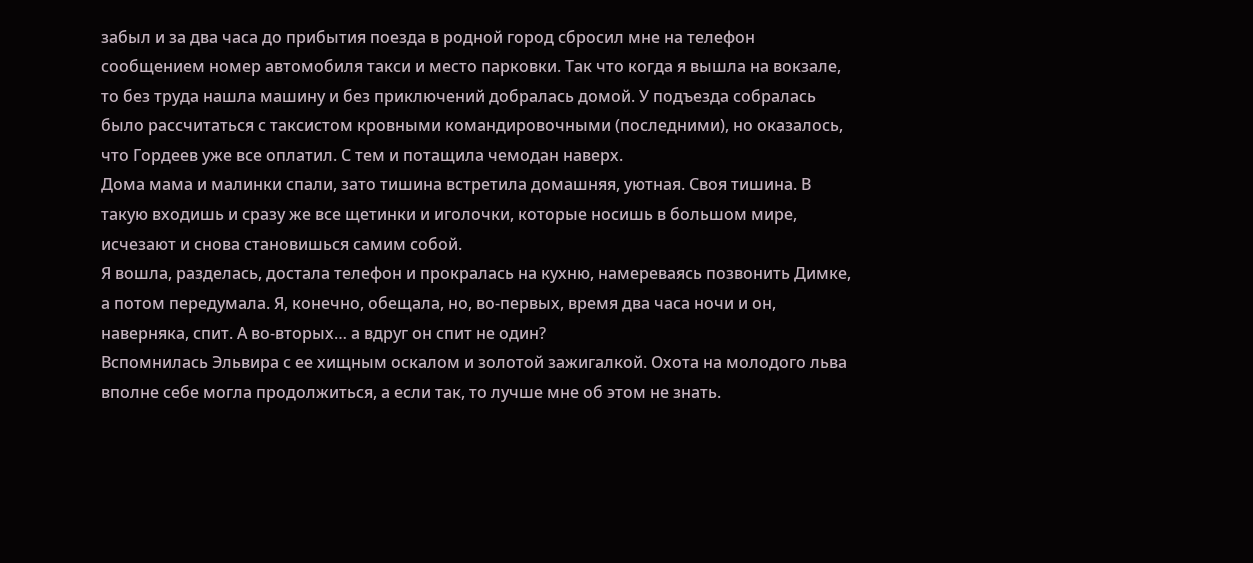забыл и за два часа до прибытия поезда в родной город сбросил мне на телефон сообщением номер автомобиля такси и место парковки. Так что когда я вышла на вокзале, то без труда нашла машину и без приключений добралась домой. У подъезда собралась было рассчитаться с таксистом кровными командировочными (последними), но оказалось, что Гордеев уже все оплатил. С тем и потащила чемодан наверх.
Дома мама и малинки спали, зато тишина встретила домашняя, уютная. Своя тишина. В такую входишь и сразу же все щетинки и иголочки, которые носишь в большом мире, исчезают и снова становишься самим собой.
Я вошла, разделась, достала телефон и прокралась на кухню, намереваясь позвонить Димке, а потом передумала. Я, конечно, обещала, но, во-первых, время два часа ночи и он, наверняка, спит. А во-вторых… а вдруг он спит не один?
Вспомнилась Эльвира с ее хищным оскалом и золотой зажигалкой. Охота на молодого льва вполне себе могла продолжиться, а если так, то лучше мне об этом не знать.